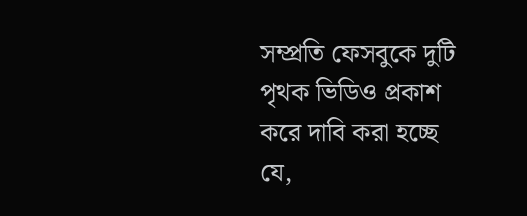সম্প্রতি ফেসবুকে দুটি পৃথক ভিডিও প্রকাশ করে দাবি করা হচ্ছে যে,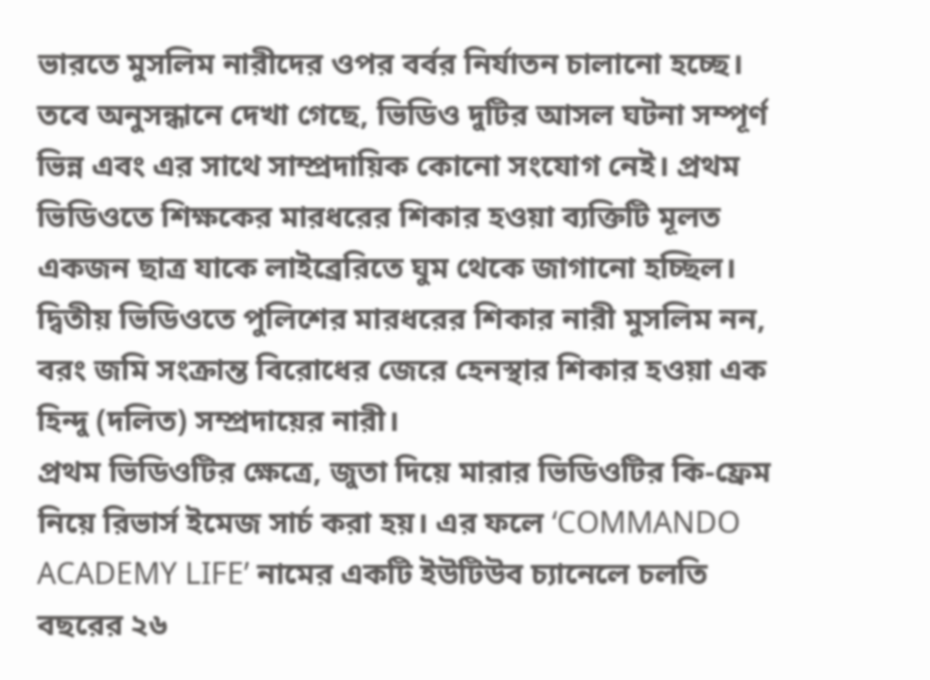ভারতে মুসলিম নারীদের ওপর বর্বর নির্যাতন চালানো হচ্ছে। তবে অনুসন্ধানে দেখা গেছে, ভিডিও দুটির আসল ঘটনা সম্পূর্ণ ভিন্ন এবং এর সাথে সাম্প্রদায়িক কোনো সংযোগ নেই। প্রথম ভিডিওতে শিক্ষকের মারধরের শিকার হওয়া ব্যক্তিটি মূলত একজন ছাত্র যাকে লাইব্রেরিতে ঘুম থেকে জাগানো হচ্ছিল। দ্বিতীয় ভিডিওতে পুলিশের মারধরের শিকার নারী মুসলিম নন, বরং জমি সংক্রান্ত বিরোধের জেরে হেনস্থার শিকার হওয়া এক হিন্দু (দলিত) সম্প্রদায়ের নারী।
প্রথম ভিডিওটির ক্ষেত্রে, জুতা দিয়ে মারার ভিডিওটির কি-ফ্রেম নিয়ে রিভার্স ইমেজ সার্চ করা হয়। এর ফলে ‘COMMANDO ACADEMY LIFE’ নামের একটি ইউটিউব চ্যানেলে চলতি বছরের ২৬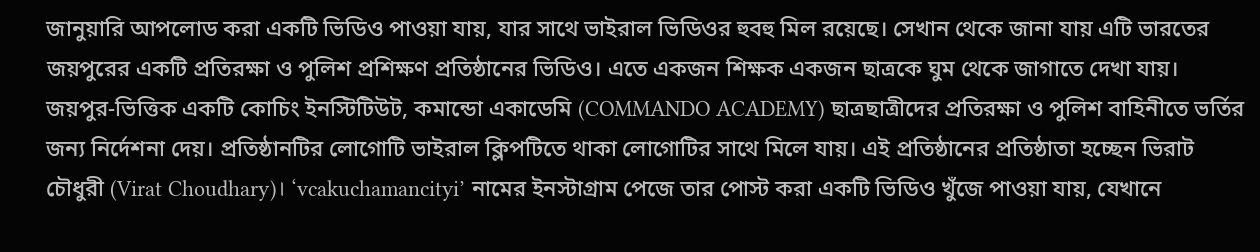জানুয়ারি আপলোড করা একটি ভিডিও পাওয়া যায়, যার সাথে ভাইরাল ভিডিওর হুবহু মিল রয়েছে। সেখান থেকে জানা যায় এটি ভারতের জয়পুরের একটি প্রতিরক্ষা ও পুলিশ প্রশিক্ষণ প্রতিষ্ঠানের ভিডিও। এতে একজন শিক্ষক একজন ছাত্রকে ঘুম থেকে জাগাতে দেখা যায়। জয়পুর-ভিত্তিক একটি কোচিং ইনস্টিটিউট, কমান্ডো একাডেমি (COMMANDO ACADEMY) ছাত্রছাত্রীদের প্রতিরক্ষা ও পুলিশ বাহিনীতে ভর্তির জন্য নির্দেশনা দেয়। প্রতিষ্ঠানটির লোগোটি ভাইরাল ক্লিপটিতে থাকা লোগোটির সাথে মিলে যায়। এই প্রতিষ্ঠানের প্রতিষ্ঠাতা হচ্ছেন ভিরাট চৌধুরী (Virat Choudhary)। ‘vcakuchamancityi’ নামের ইনস্টাগ্রাম পেজে তার পোস্ট করা একটি ভিডিও খুঁজে পাওয়া যায়, যেখানে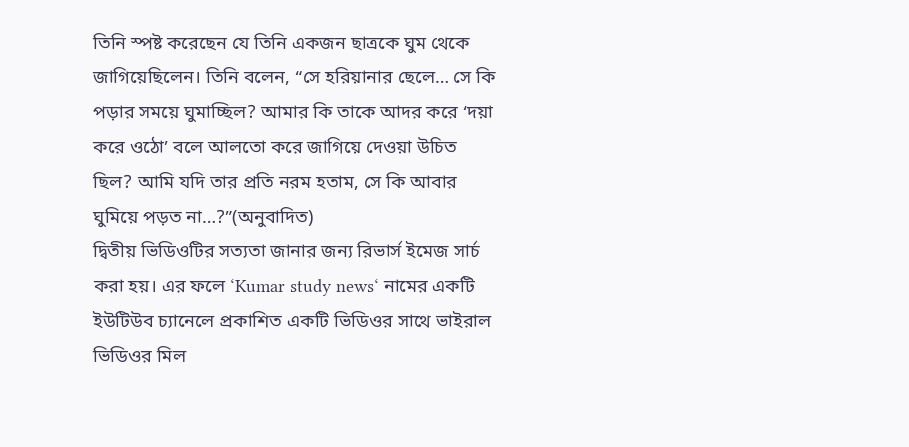তিনি স্পষ্ট করেছেন যে তিনি একজন ছাত্রকে ঘুম থেকে জাগিয়েছিলেন। তিনি বলেন, “সে হরিয়ানার ছেলে… সে কি পড়ার সময়ে ঘুমাচ্ছিল? আমার কি তাকে আদর করে ‘দয়া করে ওঠো’ বলে আলতো করে জাগিয়ে দেওয়া উচিত ছিল? আমি যদি তার প্রতি নরম হতাম, সে কি আবার ঘুমিয়ে পড়ত না…?”(অনুবাদিত)
দ্বিতীয় ভিডিওটির সত্যতা জানার জন্য রিভার্স ইমেজ সার্চ করা হয়। এর ফলে ‘Kumar study news‘ নামের একটি ইউটিউব চ্যানেলে প্রকাশিত একটি ভিডিওর সাথে ভাইরাল ভিডিওর মিল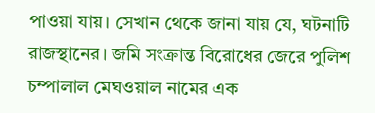পাওয়া যায়। সেখান থেকে জানা যায় যে, ঘটনাটি রাজস্থানের। জমি সংক্রান্ত বিরোধের জেরে পুলিশ চম্পালাল মেঘওয়াল নামের এক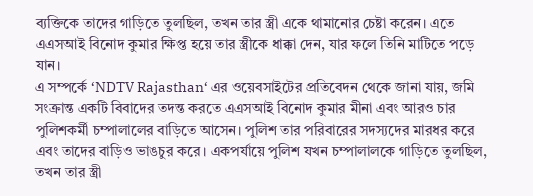ব্যক্তিকে তাদের গাড়িতে তুলছিল, তখন তার স্ত্রী একে থামানোর চেষ্টা করেন। এতে এএসআই বিনোদ কুমার ক্ষিপ্ত হয়ে তার স্ত্রীকে ধাক্কা দেন, যার ফলে তিনি মাটিতে পড়ে যান।
এ সম্পর্কে ‘NDTV Rajasthan‘ এর ওয়েবসাইটের প্রতিবেদন থেকে জানা যায়, জমি সংক্রান্ত একটি বিবাদের তদন্ত করতে এএসআই বিনোদ কুমার মীনা এবং আরও চার পুলিশকর্মী চম্পালালের বাড়িতে আসেন। পুলিশ তার পরিবারের সদস্যদের মারধর করে এবং তাদের বাড়িও ভাঙচুর করে। একপর্যায়ে পুলিশ যখন চম্পালালকে গাড়িতে তুলছিল, তখন তার স্ত্রী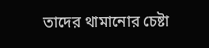তাদের থামানোর চেষ্টা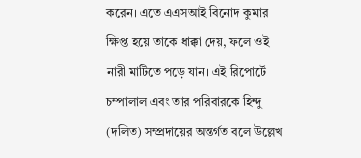করেন। এতে এএসআই বিনোদ কুমার ক্ষিপ্ত হয়ে তাকে ধাক্কা দেয়, ফলে ওই নারী মাটিতে পড়ে যান। এই রিপোর্টে চম্পালাল এবং তার পরিবারকে হিন্দু (দলিত) সম্প্রদায়ের অন্তর্গত বলে উল্লেখ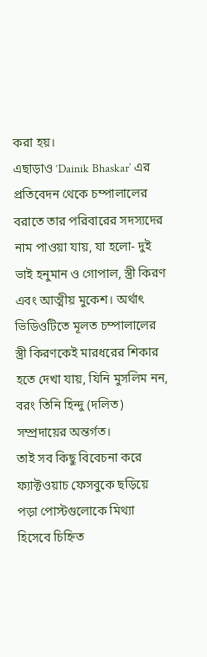করা হয়।
এছাড়াও ‘Dainik Bhaskar’ এর প্রতিবেদন থেকে চম্পালালের বরাতে তার পরিবারের সদস্যদের নাম পাওয়া যায়, যা হলো- দুই ভাই হনুমান ও গোপাল, স্ত্রী কিরণ এবং আত্মীয় মুকেশ। অর্থাৎ ভিডিওটিতে মূলত চম্পালালের স্ত্রী কিরণকেই মারধরের শিকার হতে দেখা যায়, যিনি মুসলিম নন, বরং তিনি হিন্দু (দলিত) সম্প্রদায়ের অন্তর্গত।
তাই সব কিছু বিবেচনা করে ফ্যাক্টওয়াচ ফেসবুকে ছড়িয়ে পড়া পোস্টগুলোকে মিথ্যা হিসেবে চিহ্নিত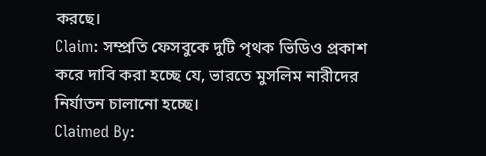করছে।
Claim: সম্প্রতি ফেসবুকে দুটি পৃথক ভিডিও প্রকাশ করে দাবি করা হচ্ছে যে, ভারতে মুসলিম নারীদের নির্যাতন চালানো হচ্ছে।
Claimed By: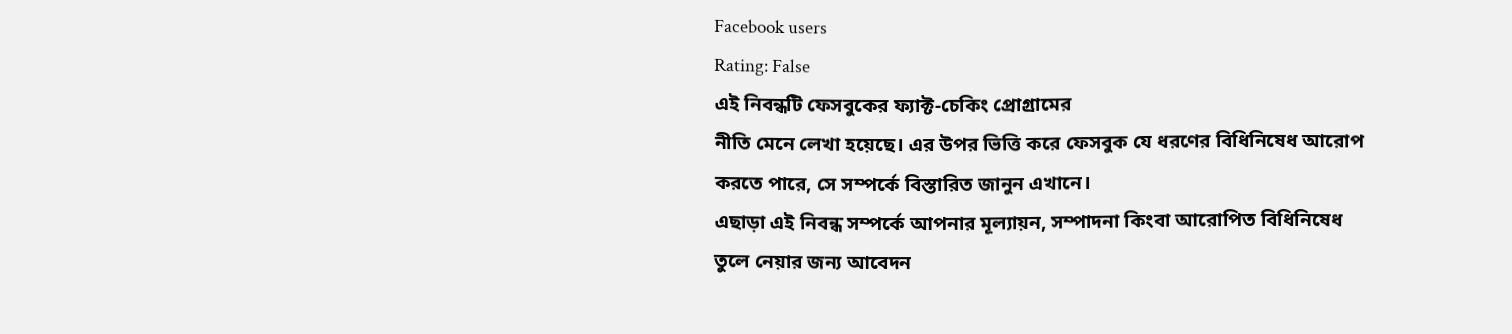Facebook users
Rating: False
এই নিবন্ধটি ফেসবুকের ফ্যাক্ট-চেকিং প্রোগ্রামের
নীতি মেনে লেখা হয়েছে। এর উপর ভিত্তি করে ফেসবুক যে ধরণের বিধিনিষেধ আরোপ করতে পারে, সে সম্পর্কে বিস্তারিত জানুন এখানে।
এছাড়া এই নিবন্ধ সম্পর্কে আপনার মূল্যায়ন, সম্পাদনা কিংবা আরোপিত বিধিনিষেধ তুলে নেয়ার জন্য আবেদন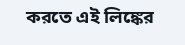করতে এই লিঙ্কের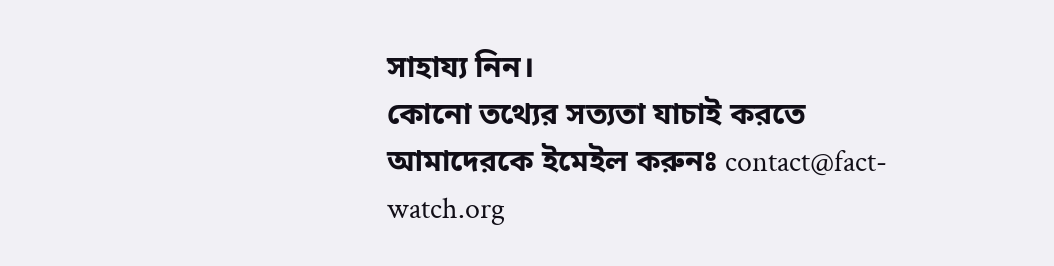সাহায্য নিন।
কোনো তথ্যের সত্যতা যাচাই করতে আমাদেরকে ইমেইল করুনঃ contact@fact-watch.org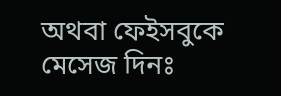অথবা ফেইসবুকে মেসেজ দিনঃ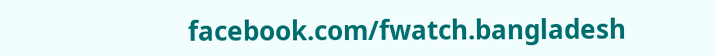facebook.com/fwatch.bangladesh